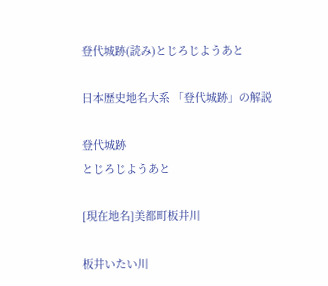登代城跡(読み)とじろじようあと

日本歴史地名大系 「登代城跡」の解説

登代城跡
とじろじようあと

[現在地名]美都町板井川

板井いたい川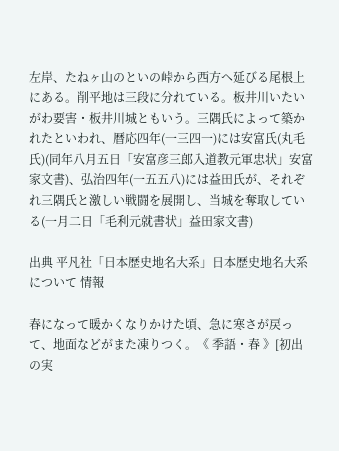左岸、たねヶ山のといの峠から西方へ延びる尾根上にある。削平地は三段に分れている。板井川いたいがわ要害・板井川城ともいう。三隅氏によって築かれたといわれ、暦応四年(一三四一)には安富氏(丸毛氏)(同年八月五日「安富彦三郎入道教元軍忠状」安富家文書)、弘治四年(一五五八)には益田氏が、それぞれ三隅氏と激しい戦闘を展開し、当城を奪取している(一月二日「毛利元就書状」益田家文書)

出典 平凡社「日本歴史地名大系」日本歴史地名大系について 情報

春になって暖かくなりかけた頃、急に寒さが戻って、地面などがまた凍りつく。《 季語・春 》[初出の実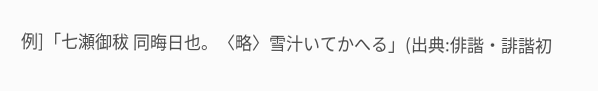例]「七瀬御秡 同晦日也。〈略〉雪汁いてかへる」(出典:俳諧・誹諧初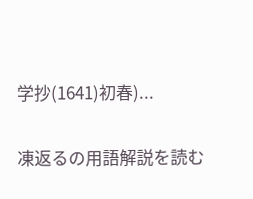学抄(1641)初春)...

凍返るの用語解説を読む